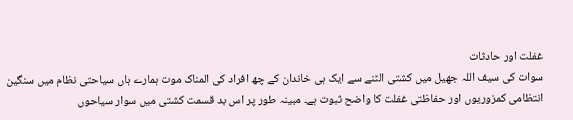غفلت اور حادثات
سوات کی سیف اللہ جھیل میں کشتی الٹنے سے ایک ہی خاندان کے چھ افراد کی المناک موت ہمارے ہاں سیاحتی نظام میں سنگین انتظامی کمزوریوں اور حفاظتی غفلت کا واضح ثبوت ہے۔ مبینہ طور پر اس بد قسمت کشتی میں سوار سیاحوں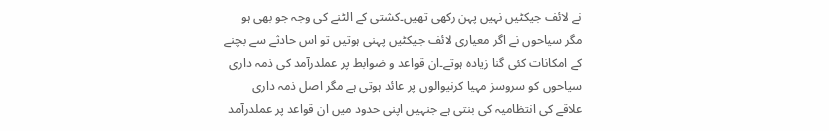نے لائف جیکٹیں نہیں پہن رکھی تھیں۔کشتی کے الٹنے کی وجہ جو بھی ہو مگر سیاحوں نے اگر معیاری لائف جیکٹیں پہنی ہوتیں تو اس حادثے سے بچنے کے امکانات کئی گنا زیادہ ہوتے۔ان قواعد و ضوابط پر عملدرآمد کی ذمہ داری سیاحوں کو سروسز مہیا کرنیوالوں پر عائد ہوتی ہے مگر اصل ذمہ داری علاقے کی انتظامیہ کی بنتی ہے جنہیں اپنی حدود میں ان قواعد پر عملدرآمد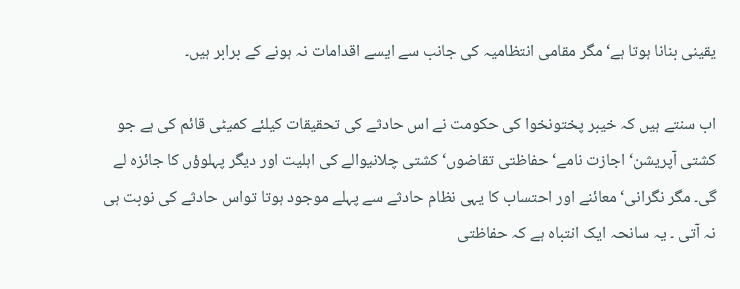یقینی بنانا ہوتا ہے‘ مگر مقامی انتظامیہ کی جانب سے ایسے اقدامات نہ ہونے کے برابر ہیں۔

اب سنتے ہیں کہ خیبر پختونخوا کی حکومت نے اس حادثے کی تحقیقات کیلئے کمیٹی قائم کی ہے جو کشتی آپریشن‘ اجازت نامے‘ حفاظتی تقاضوں‘ کشتی چلانیوالے کی اہلیت اور دیگر پہلوؤں کا جائزہ لے گی۔ مگر نگرانی‘ معائنے اور احتساب کا یہی نظام حادثے سے پہلے موجود ہوتا تواس حادثے کی نوبت ہی نہ آتی ۔ یہ سانحہ ایک انتباہ ہے کہ حفاظتی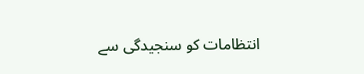انتظامات کو سنجیدگی سے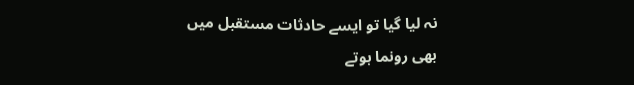نہ لیا گیا تو ایسے حادثات مستقبل میں بھی رونما ہوتے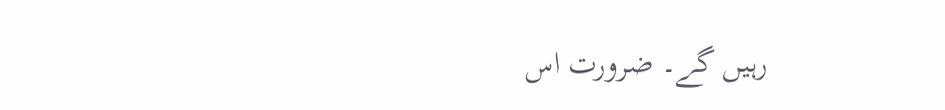رہیں گے۔ ضرورت اس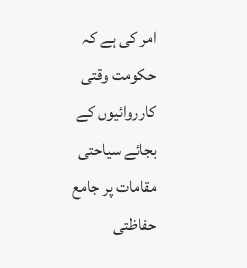امر کی ہے کہ حکومت وقتی کارروائیوں کے بجائے سیاحتی مقامات پر جامع حفاظتی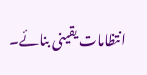انتظامات یقینی بنائے۔